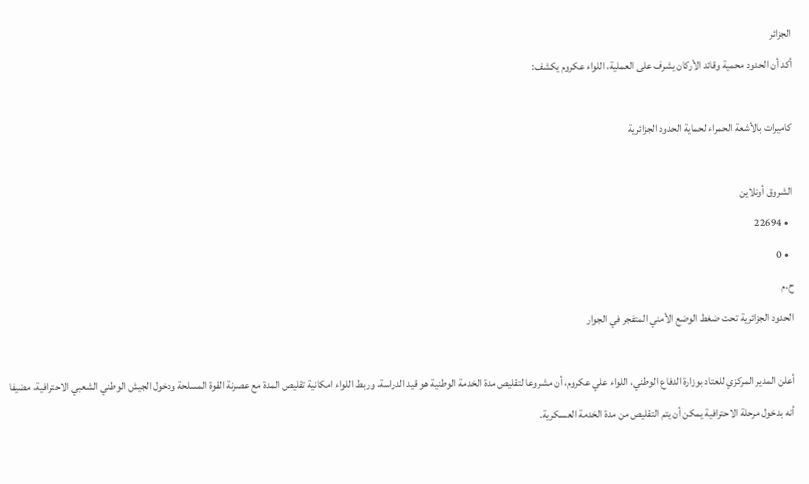الجزائر
أكد أن الحدود محمية وقائد الأركان يشرف على العملية، اللواء عكروم يكشف:

كاميرات بالأشعة الحمراء لحماية الحدود الجزائرية

الشروق أونلاين
  • 22694
  • 0
ح.م
الحدود الجزائرية تحت ضغط الوضع الأمني المتفجر في الجوار

أعلن المدير المركزي للعتاد بوزارة الدفاع الوطني، اللواء علي عكروم، أن مشروعا لتقليص مدة الخدمة الوطنية هو قيد الدراسة، وربط اللواء امكانية تقليص المدة مع عصرنة القوة المسلحة ودخول الجيش الوطني الشعبي الاحترافية، مضيفا أنه بدخول مرحلة الاحترافية يمكن أن يتم التقليص من مدة الخدمة العسكرية.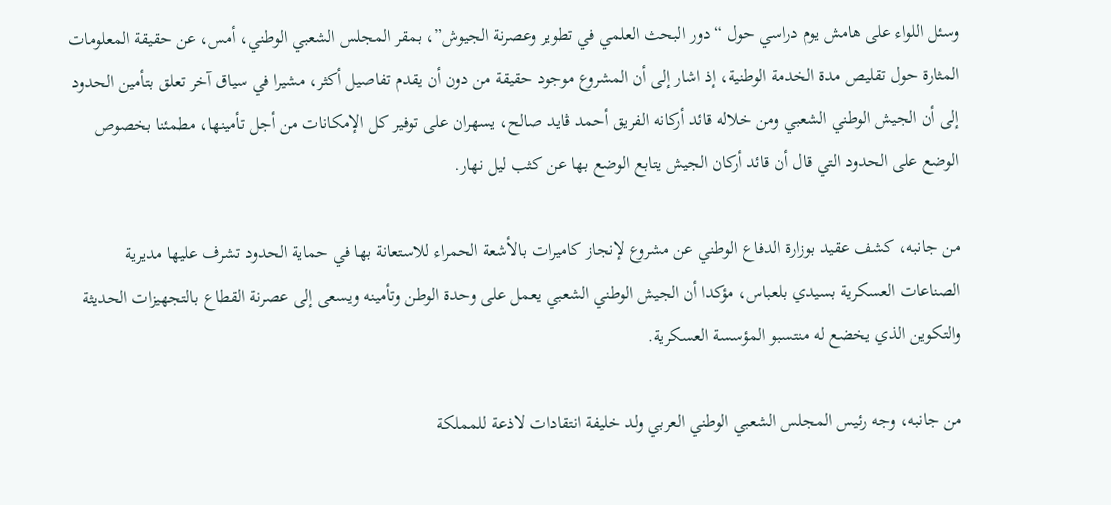وسئل اللواء على هامش يوم دراسي حول “دور البحث العلمي في تطوير وعصرنة الجيوش”، بمقر المجلس الشعبي الوطني، أمس، عن حقيقة المعلومات المثارة حول تقليص مدة الخدمة الوطنية، إذ اشار إلى أن المشروع موجود حقيقة من دون أن يقدم تفاصيل أكثر، مشيرا في سياق آخر تعلق بتأمين الحدود إلى أن الجيش الوطني الشعبي ومن خلاله قائد أركانه الفريق أحمد ڤايد صالح، يسهران على توفير كل الإمكانات من أجل تأمينها، مطمئنا بخصوص الوضع على الحدود التي قال أن قائد أركان الجيش يتابع الوضع بها عن كثب ليل نهار.

من جانبه، كشف عقيد بوزارة الدفاع الوطني عن مشروع لإنجاز كاميرات بالأشعة الحمراء للاستعانة بها في حماية الحدود تشرف عليها مديرية الصناعات العسكرية بسيدي بلعباس، مؤكدا أن الجيش الوطني الشعبي يعمل على وحدة الوطن وتأمينه ويسعى إلى عصرنة القطاع بالتجهيزات الحديثة والتكوين الذي يخضع له منتسبو المؤسسة العسكرية.

من جانبه، وجه رئيس المجلس الشعبي الوطني العربي ولد خليفة انتقادات لاذعة للمملكة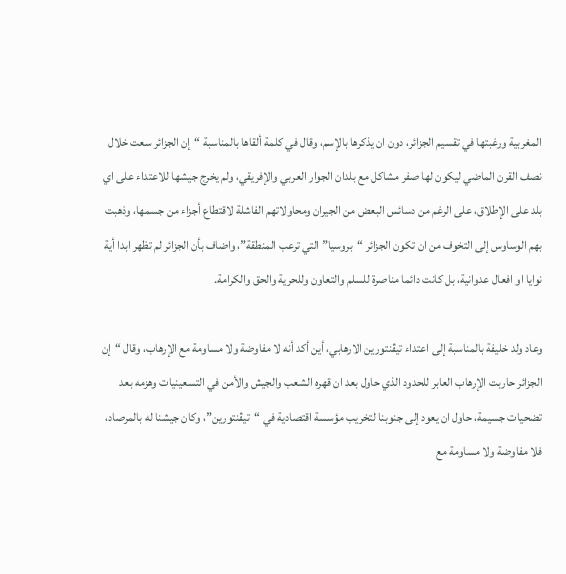المغربية ورغبتها في تقسيم الجزائر، دون ان يذكرها بالإسم، وقال في كلمة ألقاها بالمناسبة “إن الجزائر سعت خلال نصف القرن الماضي ليكون لها صفر مشاكل مع بلدان الجوار العربي والإفريقي، ولم يخرج جيشها للاعتداء على اي بلد على الإطلاق، على الرغم من دسائس البعض من الجيران ومحاولاتهم الفاشلة لاقتطاع أجزاء من جسمها، وذهبت بهم الوساوس إلى التخوف من ان تكون الجزائر “بروسيا” التي ترعب المنطقة”، واضاف بأن الجزائر لم تظهر ابدا أية نوايا او افعال عدوانية، بل كانت دائما مناصرة للسلم والتعاون وللحرية والحق والكرامة.

وعاد ولد خليفة بالمناسبة إلى اعتداء تيڤنتورين الارهابي، أين أكد أنه لا مفاوضة ولا مساومة مع الإرهاب، وقال “إن الجزائر حاربت الإرهاب العابر للحدود الذي حاول بعد ان قهره الشعب والجيش والأمن في التسعينيات وهزمه بعد تضحيات جسيمة، حاول ان يعود إلى جنوبنا لتخريب مؤسسة اقتصادية في “تيڤنتورين”، وكان جيشنا له بالمرصاد، فلا مفاوضة ولا مساومة مع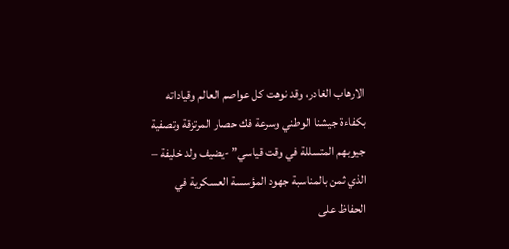الارهاب الغادر، وقد نوهت كل عواصم العالم وقياداته بكفاءة جيشنا الوطني وسرعة فك حصار المرتزقة وتصفية جيوبهم المتسللة في وقت قياسي” -يضيف ولد خليفة – الذي ثمن بالمناسبة جهود المؤسسة العسكرية في الحفاظ على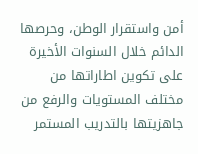أمن واستقرار الوطن، وحرصها الدائم خلال السنوات الأخيرة على تكوين اطاراتها من مختلف المستويات والرفع من جاهزيتها بالتدريب المستمر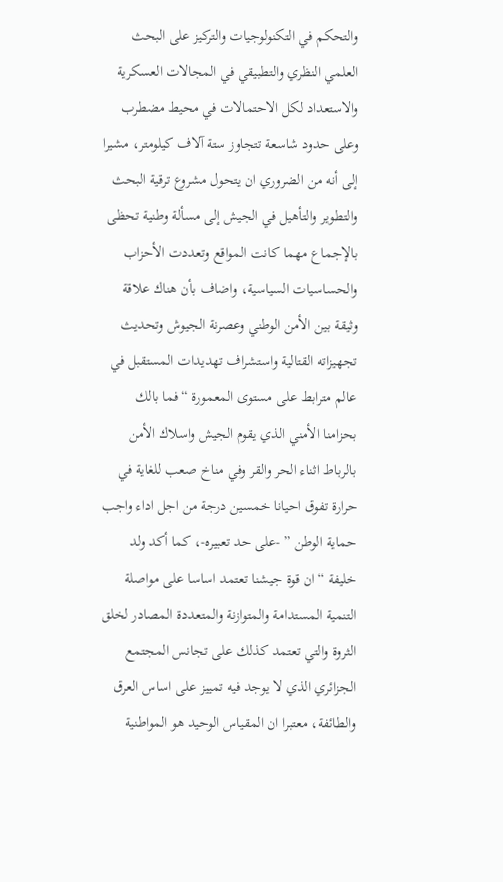والتحكم في التكنولوجيات والتركيز على البحث العلمي النظري والتطبيقي في المجالات العسكرية والاستعداد لكل الاحتمالات في محيط مضطرب وعلى حدود شاسعة تتجاوز ستة آلاف كيلومتر، مشيرا إلى أنه من الضروري ان يتحول مشروع ترقية البحث والتطوير والتأهيل في الجيش إلى مسألة وطنية تحظى بالإجماع مهما كانت المواقع وتعددت الأحزاب والحساسيات السياسية، واضاف بأن هناك علاقة وثيقة بين الأمن الوطني وعصرنة الجيوش وتحديث تجهيزاته القتالية واستشراف تهديدات المستقبل في عالم مترابط على مستوى المعمورة “فما بالك بحزامنا الأمني الذي يقوم الجيش واسلاك الأمن بالرباط اثناء الحر والقر وفي مناخ صعب للغاية في حرارة تفوق احيانا خمسين درجة من اجل اداء واجب حماية الوطن ” -على حد تعبيره-، كما أكد ولد خليفة “ان قوة جيشنا تعتمد اساسا على مواصلة التنمية المستدامة والمتوازنة والمتعددة المصادر لخلق الثروة والتي تعتمد كذلك على تجانس المجتمع الجزائري الذي لا يوجد فيه تمييز على اساس العرق والطائفة، معتبرا ان المقياس الوحيد هو المواطنية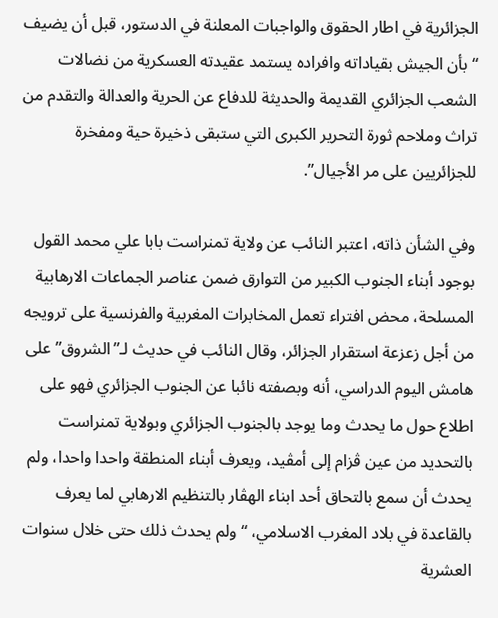الجزائرية في اطار الحقوق والواجبات المعلنة في الدستور، قبل أن يضيف “بأن الجيش بقياداته وافراده يستمد عقيدته العسكرية من نضالات الشعب الجزائري القديمة والحديثة للدفاع عن الحرية والعدالة والتقدم من تراث وملاحم ثورة التحرير الكبرى التي ستبقى ذخيرة حية ومفخرة للجزائريين على مر الأجيال”.

وفي الشأن ذاته، اعتبر النائب عن ولاية تمنراست بابا علي محمد القول بوجود أبناء الجنوب الكبير من التوارق ضمن عناصر الجماعات الارهابية المسلحة، محض افتراء تعمل المخابرات المغربية والفرنسية على ترويجه من أجل زعزعة استقرار الجزائر، وقال النائب في حديث لـ”الشروق” على هامش اليوم الدراسي، أنه وبصفته نائبا عن الجنوب الجزائري فهو على اطلاع حول ما يحدث وما يوجد بالجنوب الجزائري وبولاية تمنراست بالتحديد من عين ڤزام إلى أمڤيد، ويعرف أبناء المنطقة واحدا واحدا، ولم يحدث أن سمع بالتحاق أحد ابناء الهڤار بالتنظيم الارهابي لما يعرف بالقاعدة في بلاد المغرب الاسلامي، “ولم يحدث ذلك حتى خلال سنوات العشرية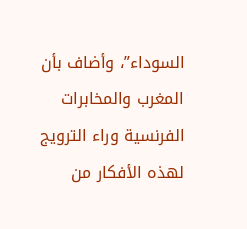السوداء”، وأضاف بأن المغرب والمخابرات الفرنسية وراء الترويج لهذه الأفكار من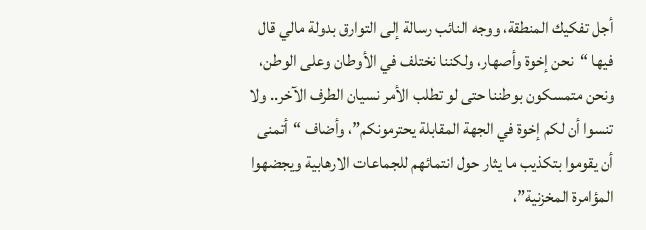أجل تفكيك المنطقة، ووجه النائب رسالة إلى التوارق بدولة مالي قال فيها “نحن إخوة وأصهار، ولكننا نختلف في الأوطان وعلى الوطن، ونحن متمسكون بوطننا حتى لو تطلب الأمر نسيان الطرف الآخر.. ولا تنسوا أن لكم إخوة في الجهة المقابلة يحترمونكم”، وأضاف “أتمنى أن يقوموا بتكذيب ما يثار حول انتمائهم للجماعات الارهابية ويجضهوا المؤامرة المخزنية”،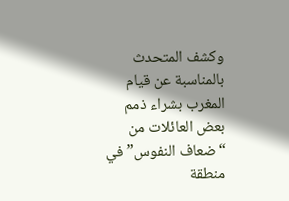وكشف المتحدث بالمناسبة عن قيام المغرب بشراء ذمم بعض العائلات من “ضعاف النفوس” في منطقة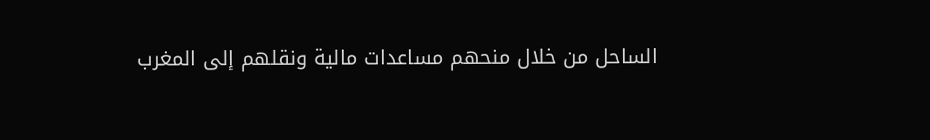الساحل من خلال منحهم مساعدات مالية ونقلهم إلى المغرب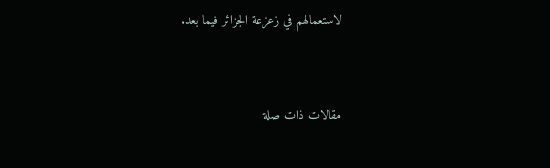لاستعمالهم في زعزعة الجزائر فيما بعد.



مقالات ذات صلة